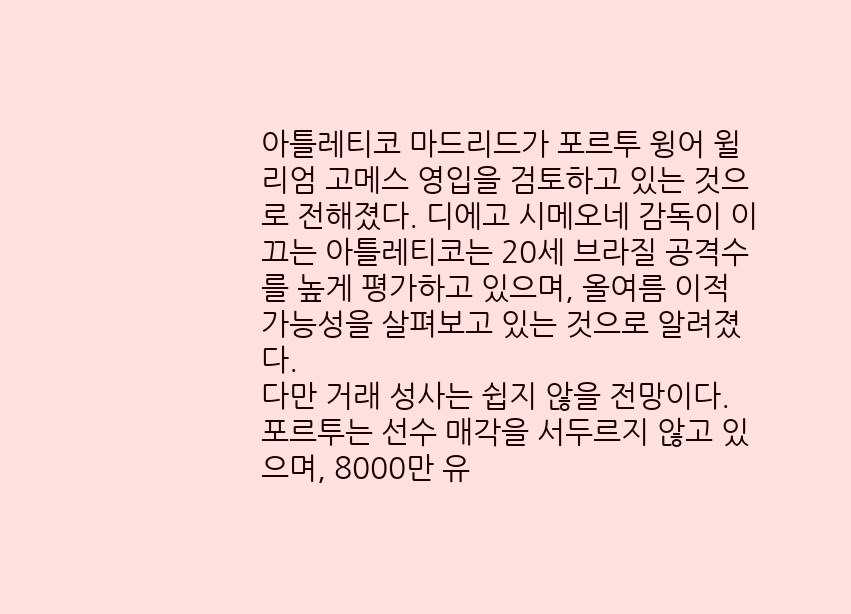아틀레티코 마드리드가 포르투 윙어 윌리엄 고메스 영입을 검토하고 있는 것으로 전해졌다. 디에고 시메오네 감독이 이끄는 아틀레티코는 20세 브라질 공격수를 높게 평가하고 있으며, 올여름 이적 가능성을 살펴보고 있는 것으로 알려졌다.
다만 거래 성사는 쉽지 않을 전망이다. 포르투는 선수 매각을 서두르지 않고 있으며, 8000만 유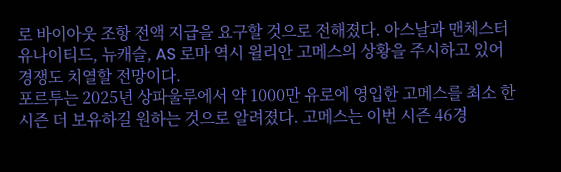로 바이아웃 조항 전액 지급을 요구할 것으로 전해졌다. 아스날과 맨체스터 유나이티드, 뉴캐슬, AS 로마 역시 윌리안 고메스의 상황을 주시하고 있어 경쟁도 치열할 전망이다.
포르투는 2025년 상파울루에서 약 1000만 유로에 영입한 고메스를 최소 한 시즌 더 보유하길 원하는 것으로 알려졌다. 고메스는 이번 시즌 46경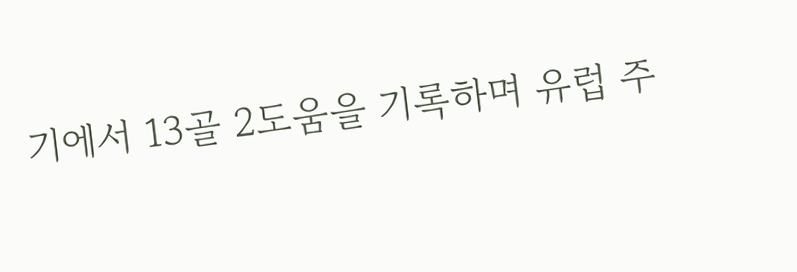기에서 13골 2도움을 기록하며 유럽 주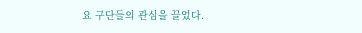요 구단들의 관심을 끌었다.